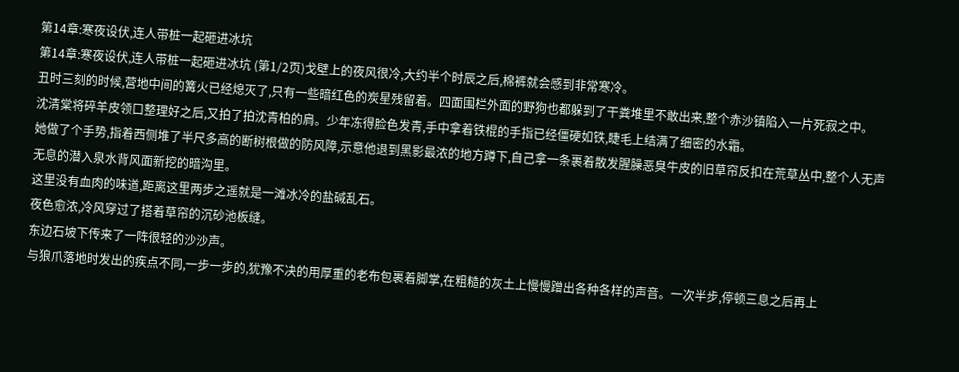第14章:寒夜设伏,连人带桩一起砸进冰坑
第14章:寒夜设伏,连人带桩一起砸进冰坑 (第1/2页)戈壁上的夜风很冷,大约半个时辰之后,棉裤就会感到非常寒冷。
丑时三刻的时候,营地中间的篝火已经熄灭了,只有一些暗红色的炭星残留着。四面围栏外面的野狗也都躲到了干粪堆里不敢出来,整个赤沙镇陷入一片死寂之中。
沈清棠将碎羊皮领口整理好之后,又拍了拍沈青柏的肩。少年冻得脸色发青,手中拿着铁棍的手指已经僵硬如铁,睫毛上结满了细密的水霜。
她做了个手势,指着西侧堆了半尺多高的断树根做的防风障,示意他退到黑影最浓的地方蹲下,自己拿一条裹着散发腥臊恶臭牛皮的旧草帘反扣在荒草丛中,整个人无声无息的潜入泉水背风面新挖的暗沟里。
这里没有血肉的味道,距离这里两步之遥就是一滩冰冷的盐碱乱石。
夜色愈浓,冷风穿过了搭着草帘的沉砂池板缝。
东边石坡下传来了一阵很轻的沙沙声。
与狼爪落地时发出的疾点不同,一步一步的,犹豫不决的用厚重的老布包裹着脚掌,在粗糙的灰土上慢慢蹭出各种各样的声音。一次半步,停顿三息之后再上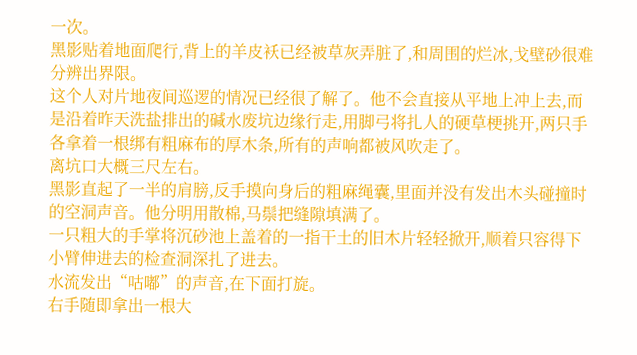一次。
黑影贴着地面爬行,背上的羊皮袄已经被草灰弄脏了,和周围的烂冰,戈壁砂很难分辨出界限。
这个人对片地夜间巡逻的情况已经很了解了。他不会直接从平地上冲上去,而是沿着昨天洗盐排出的碱水废坑边缘行走,用脚弓将扎人的硬草梗挑开,两只手各拿着一根绑有粗麻布的厚木条,所有的声响都被风吹走了。
离坑口大概三尺左右。
黑影直起了一半的肩膀,反手摸向身后的粗麻绳囊,里面并没有发出木头碰撞时的空洞声音。他分明用散棉,马鬃把缝隙填满了。
一只粗大的手掌将沉砂池上盖着的一指干土的旧木片轻轻掀开,顺着只容得下小臂伸进去的检查洞深扎了进去。
水流发出“咕嘟”的声音,在下面打旋。
右手随即拿出一根大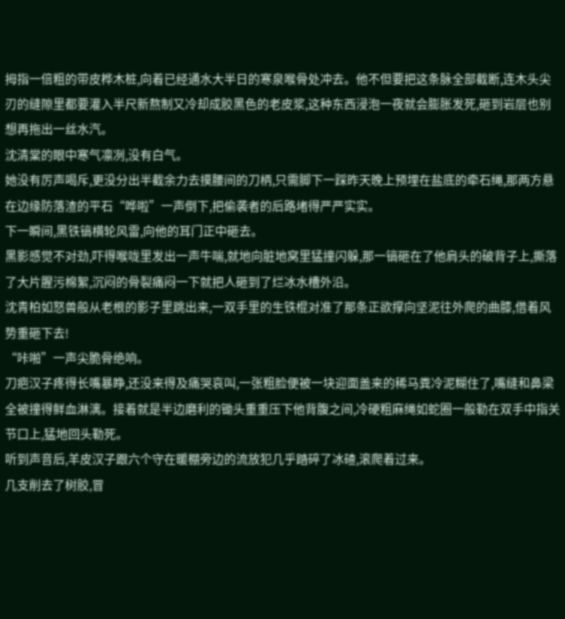拇指一倍粗的带皮桦木桩,向着已经通水大半日的寒泉喉骨处冲去。他不但要把这条脉全部截断,连木头尖刃的缝隙里都要灌入半尺新熬制又冷却成胶黑色的老皮浆,这种东西浸泡一夜就会膨胀发死,砸到岩层也别想再拖出一丝水汽。
沈清棠的眼中寒气凛冽,没有白气。
她没有厉声喝斥,更没分出半截余力去摸腰间的刀柄,只需脚下一踩昨天晚上预埋在盐底的牵石绳,那两方悬在边缘防落渣的平石“哗啦”一声倒下,把偷袭者的后路堵得严严实实。
下一瞬间,黑铁镐横轮风雷,向他的耳门正中砸去。
黑影感觉不对劲,吓得喉咙里发出一声牛喘,就地向脏地窝里猛撞闪躲,那一镐砸在了他肩头的破背子上,撕落了大片腥污棉絮,沉闷的骨裂痛闷一下就把人砸到了烂冰水槽外沿。
沈青柏如怒兽般从老根的影子里跳出来,一双手里的生铁棍对准了那条正欲撑向坚泥往外爬的曲膝,借着风势重砸下去!
“咔啪”一声尖脆骨绝响。
刀疤汉子疼得长嘴暴睁,还没来得及痛哭哀叫,一张粗脸便被一块迎面盖来的稀马粪冷泥糊住了,嘴缝和鼻梁全被撞得鲜血淋漓。接着就是半边磨利的锄头重重压下他背腹之间,冷硬粗麻绳如蛇圈一般勒在双手中指关节口上,猛地回头勒死。
听到声音后,羊皮汉子跟六个守在暖棚旁边的流放犯几乎踏碎了冰碴,滚爬着过来。
几支削去了树胶,冒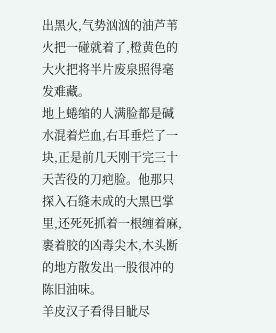出黑火,气势汹汹的油芦苇火把一碰就着了,橙黄色的大火把将半片废泉照得毫发难藏。
地上蜷缩的人满脸都是碱水混着烂血,右耳垂烂了一块,正是前几天刚干完三十天苦役的刀疤脸。他那只探入石缝未成的大黑巴掌里,还死死抓着一根缠着麻,裹着胶的凶毒尖木,木头断的地方散发出一股很冲的陈旧油味。
羊皮汉子看得目眦尽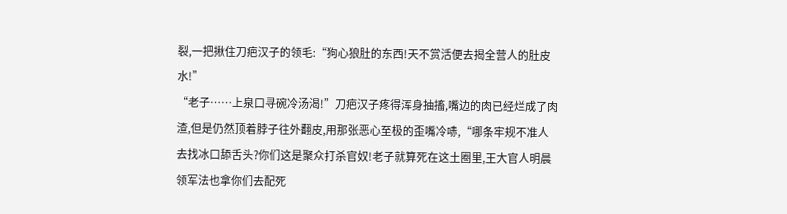裂,一把揪住刀疤汉子的领毛:“狗心狼肚的东西!天不赏活便去揭全营人的肚皮水!”
“老子……上泉口寻碗冷汤渴!”刀疤汉子疼得浑身抽搐,嘴边的肉已经烂成了肉渣,但是仍然顶着脖子往外翻皮,用那张恶心至极的歪嘴冷哧,“哪条牢规不准人去找冰口舔舌头?你们这是聚众打杀官奴!老子就算死在这土圈里,王大官人明晨领军法也拿你们去配死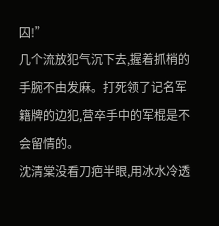囚!”
几个流放犯气沉下去,握着抓梢的手腕不由发麻。打死领了记名军籍牌的边犯,营卒手中的军棍是不会留情的。
沈清棠没看刀疤半眼,用冰水冷透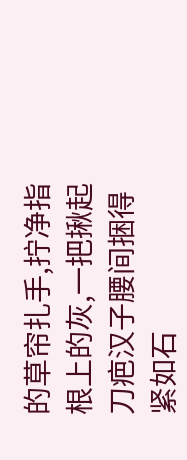的草帘扎手,拧净指根上的灰,一把揪起刀疤汉子腰间捆得紧如石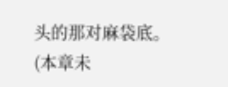头的那对麻袋底。
(本章未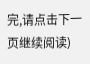完,请点击下一页继续阅读)